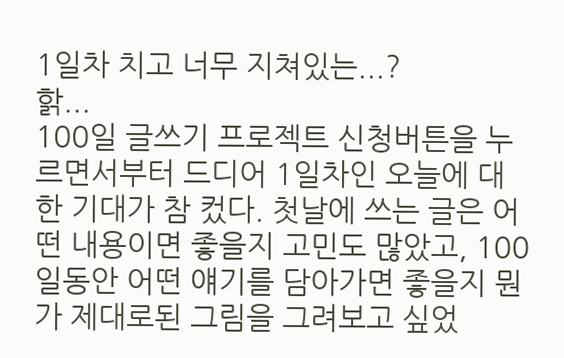1일차 치고 너무 지쳐있는...?
핡...
100일 글쓰기 프로젝트 신청버튼을 누르면서부터 드디어 1일차인 오늘에 대한 기대가 참 컸다. 첫날에 쓰는 글은 어떤 내용이면 좋을지 고민도 많았고, 100일동안 어떤 얘기를 담아가면 좋을지 뭔가 제대로된 그림을 그려보고 싶었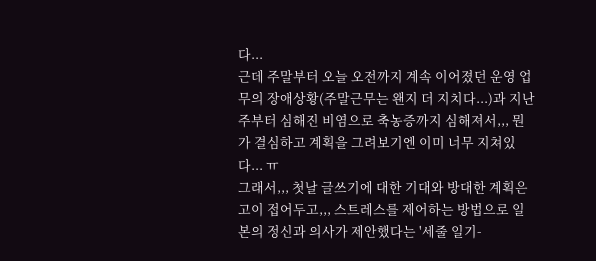다...
근데 주말부터 오늘 오전까지 계속 이어졌던 운영 업무의 장애상황(주말근무는 왠지 더 지치다...)과 지난주부터 심해진 비염으로 축농증까지 심해져서,,, 뭔가 결심하고 계획을 그려보기엔 이미 너무 지쳐있다... ㅠ
그래서,,, 첫날 글쓰기에 대한 기대와 방대한 계획은 고이 접어두고,,, 스트레스를 제어하는 방법으로 일본의 정신과 의사가 제안했다는 '세줄 일기-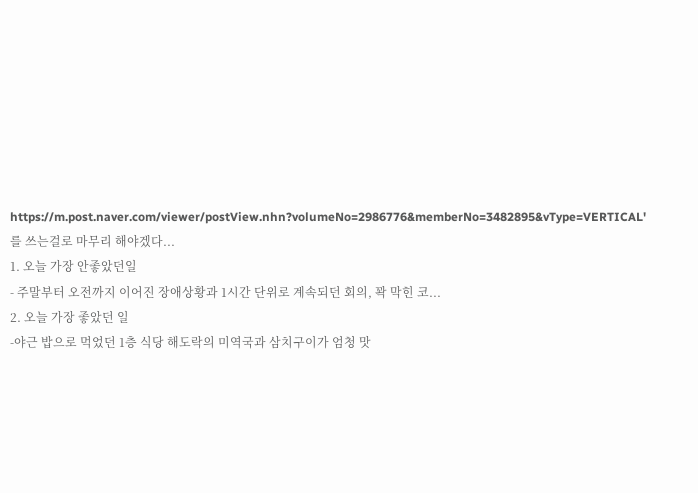https://m.post.naver.com/viewer/postView.nhn?volumeNo=2986776&memberNo=3482895&vType=VERTICAL'를 쓰는걸로 마무리 해야겠다...
1. 오늘 가장 안좋았던일
- 주말부터 오전까지 이어진 장애상황과 1시간 단위로 계속되던 회의, 꽉 막힌 코...
2. 오늘 가장 좋았던 일
-야근 밥으로 먹었던 1층 식당 해도락의 미역국과 삼치구이가 엄청 맛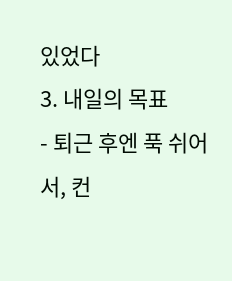있었다
3. 내일의 목표
- 퇴근 후엔 푹 쉬어서, 컨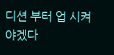디션 부터 업 시켜야겠다